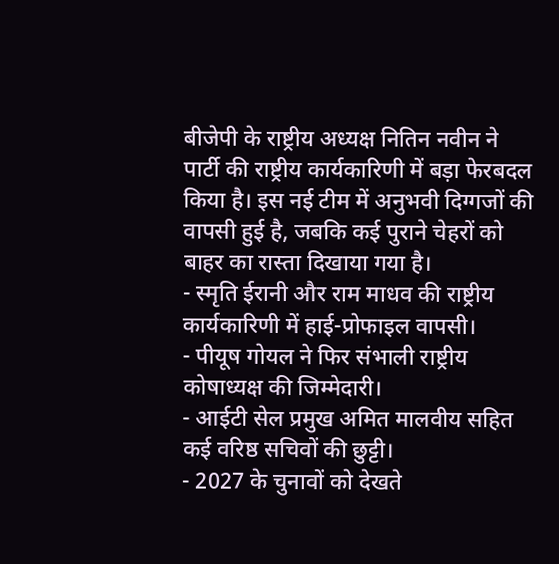बीजेपी के राष्ट्रीय अध्यक्ष नितिन नवीन ने पार्टी की राष्ट्रीय कार्यकारिणी में बड़ा फेरबदल किया है। इस नई टीम में अनुभवी दिग्गजों की वापसी हुई है, जबकि कई पुराने चेहरों को बाहर का रास्ता दिखाया गया है।
- स्मृति ईरानी और राम माधव की राष्ट्रीय कार्यकारिणी में हाई-प्रोफाइल वापसी।
- पीयूष गोयल ने फिर संभाली राष्ट्रीय कोषाध्यक्ष की जिम्मेदारी।
- आईटी सेल प्रमुख अमित मालवीय सहित कई वरिष्ठ सचिवों की छुट्टी।
- 2027 के चुनावों को देखते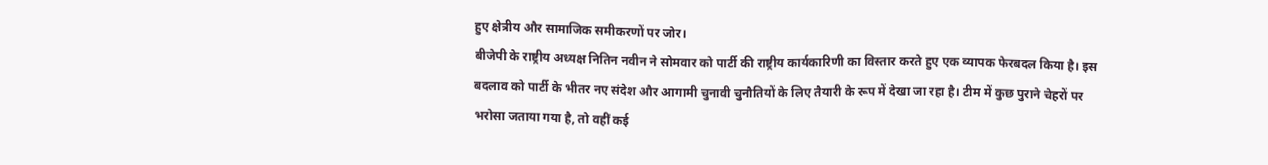हुए क्षेत्रीय और सामाजिक समीकरणों पर जोर।
बीजेपी के राष्ट्रीय अध्यक्ष नितिन नवीन ने सोमवार को पार्टी की राष्ट्रीय कार्यकारिणी का विस्तार करते हुए एक व्यापक फेरबदल किया है। इस बदलाव को पार्टी के भीतर नए संदेश और आगामी चुनावी चुनौतियों के लिए तैयारी के रूप में देखा जा रहा है। टीम में कुछ पुराने चेहरों पर भरोसा जताया गया है, तो वहीं कई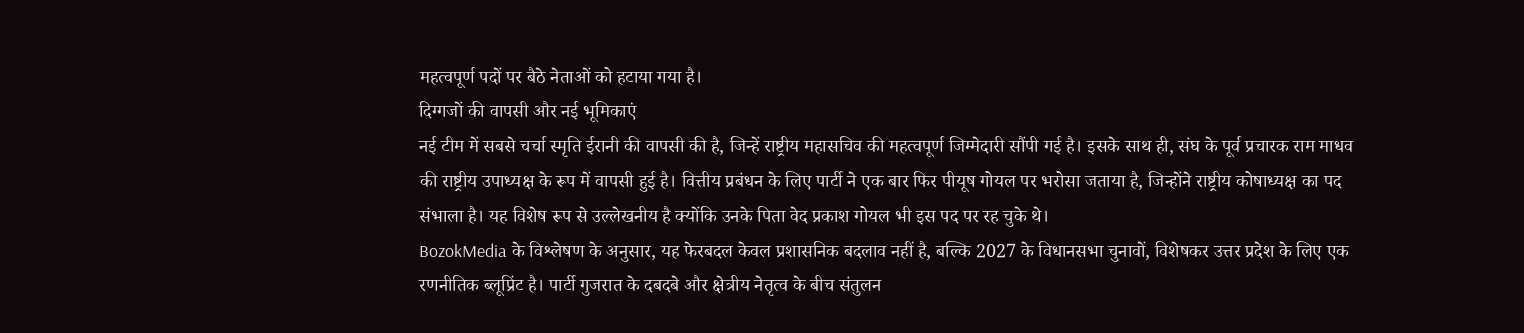महत्वपूर्ण पदों पर बैठे नेताओं को हटाया गया है।
दिग्गजों की वापसी और नई भूमिकाएं
नई टीम में सबसे चर्चा स्मृति ईरानी की वापसी की है, जिन्हें राष्ट्रीय महासचिव की महत्वपूर्ण जिम्मेदारी सौंपी गई है। इसके साथ ही, संघ के पूर्व प्रचारक राम माधव की राष्ट्रीय उपाध्यक्ष के रूप में वापसी हुई है। वित्तीय प्रबंधन के लिए पार्टी ने एक बार फिर पीयूष गोयल पर भरोसा जताया है, जिन्होंने राष्ट्रीय कोषाध्यक्ष का पद संभाला है। यह विशेष रूप से उल्लेखनीय है क्योंकि उनके पिता वेद प्रकाश गोयल भी इस पद पर रह चुके थे।
BozokMedia के विश्लेषण के अनुसार, यह फेरबदल केवल प्रशासनिक बदलाव नहीं है, बल्कि 2027 के विधानसभा चुनावों, विशेषकर उत्तर प्रदेश के लिए एक रणनीतिक ब्लूप्रिंट है। पार्टी गुजरात के दबदबे और क्षेत्रीय नेतृत्व के बीच संतुलन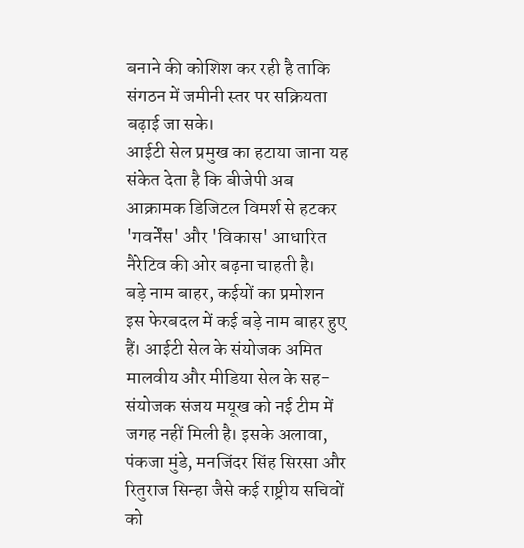बनाने की कोशिश कर रही है ताकि संगठन में जमीनी स्तर पर सक्रियता बढ़ाई जा सके।
आईटी सेल प्रमुख का हटाया जाना यह संकेत देता है कि बीजेपी अब आक्रामक डिजिटल विमर्श से हटकर 'गवर्नेंस' और 'विकास' आधारित नैरेटिव की ओर बढ़ना चाहती है।
बड़े नाम बाहर, कईयों का प्रमोशन
इस फेरबदल में कई बड़े नाम बाहर हुए हैं। आईटी सेल के संयोजक अमित मालवीय और मीडिया सेल के सह-संयोजक संजय मयूख को नई टीम में जगह नहीं मिली है। इसके अलावा, पंकजा मुंडे, मनजिंदर सिंह सिरसा और रितुराज सिन्हा जैसे कई राष्ट्रीय सचिवों को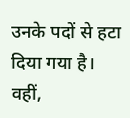उनके पदों से हटा दिया गया है। वहीं,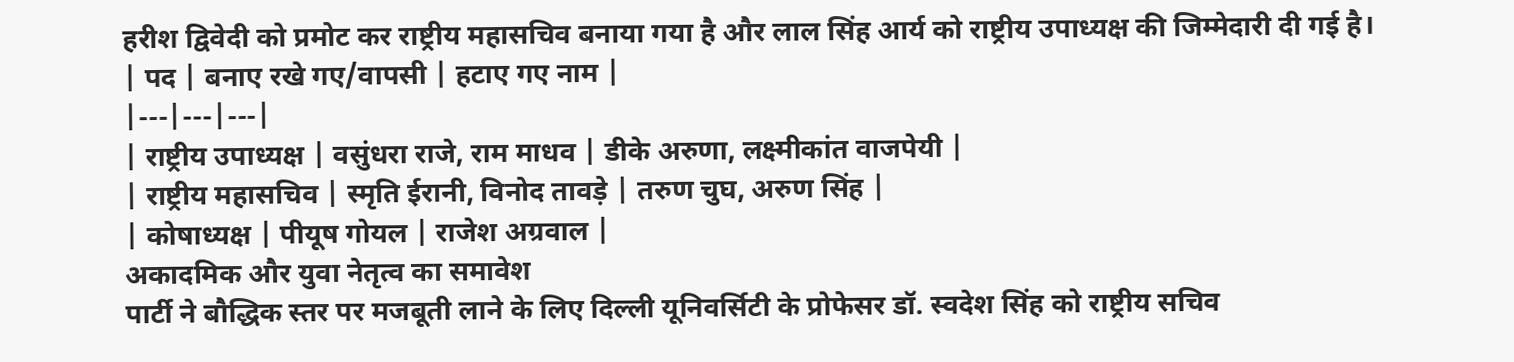हरीश द्विवेदी को प्रमोट कर राष्ट्रीय महासचिव बनाया गया है और लाल सिंह आर्य को राष्ट्रीय उपाध्यक्ष की जिम्मेदारी दी गई है।
| पद | बनाए रखे गए/वापसी | हटाए गए नाम |
|---|---|---|
| राष्ट्रीय उपाध्यक्ष | वसुंधरा राजे, राम माधव | डीके अरुणा, लक्ष्मीकांत वाजपेयी |
| राष्ट्रीय महासचिव | स्मृति ईरानी, विनोद तावड़े | तरुण चुघ, अरुण सिंह |
| कोषाध्यक्ष | पीयूष गोयल | राजेश अग्रवाल |
अकादमिक और युवा नेतृत्व का समावेश
पार्टी ने बौद्धिक स्तर पर मजबूती लाने के लिए दिल्ली यूनिवर्सिटी के प्रोफेसर डॉ. स्वदेश सिंह को राष्ट्रीय सचिव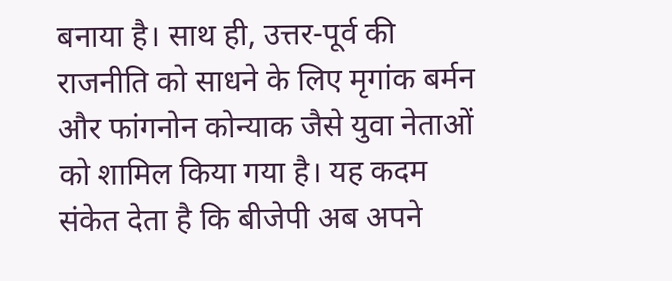बनाया है। साथ ही, उत्तर-पूर्व की राजनीति को साधने के लिए मृगांक बर्मन और फांगनोन कोन्याक जैसे युवा नेताओं को शामिल किया गया है। यह कदम संकेत देता है कि बीजेपी अब अपने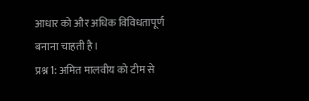आधार को और अधिक विविधतापूर्ण बनाना चाहती है।
प्रश्न 1: अमित मालवीय को टीम से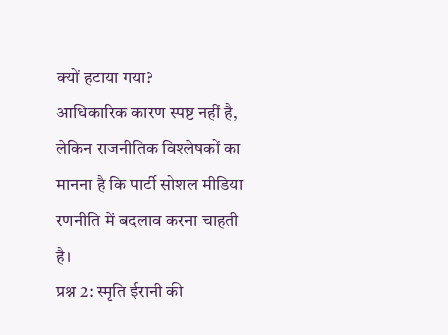क्यों हटाया गया?
आधिकारिक कारण स्पष्ट नहीं है, लेकिन राजनीतिक विश्लेषकों का मानना है कि पार्टी सोशल मीडिया रणनीति में बदलाव करना चाहती है।
प्रश्न 2: स्मृति ईरानी की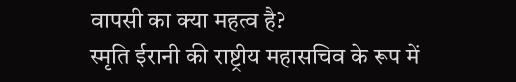वापसी का क्या महत्व है?
स्मृति ईरानी की राष्ट्रीय महासचिव के रूप में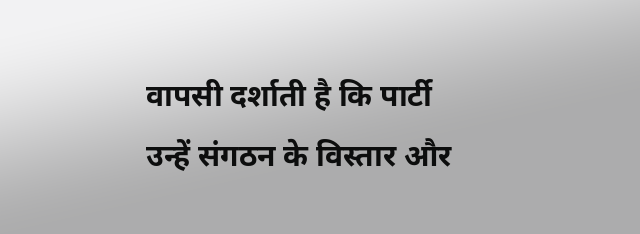वापसी दर्शाती है कि पार्टी उन्हें संगठन के विस्तार और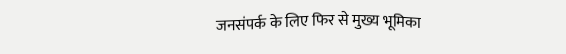जनसंपर्क के लिए फिर से मुख्य भूमिका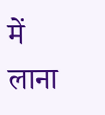में लाना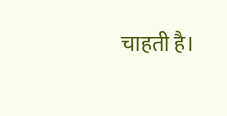चाहती है।